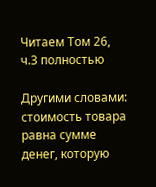Читаем Том 26, ч.3 полностью

Другими словами: стоимость товара равна сумме денег, которую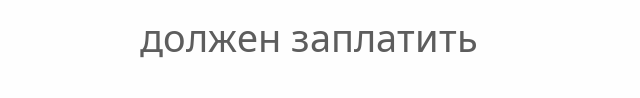должен заплатить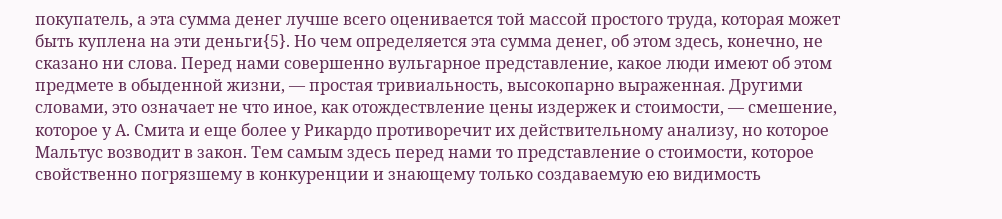покупатель, а эта сумма денег лучше всего оценивается той массой простого труда, которая может быть куплена на эти деньги{5}. Но чем определяется эта сумма денег, об этом здесь, конечно, не сказано ни слова. Перед нами совершенно вульгарное представление, какое люди имеют об этом предмете в обыденной жизни, — простая тривиальность, высокопарно выраженная. Другими словами, это означает не что иное, как отождествление цены издержек и стоимости, — смешение, которое у А. Смита и еще более у Рикардо противоречит их действительному анализу, но которое Мальтус возводит в закон. Тем самым здесь перед нами то представление о стоимости, которое свойственно погрязшему в конкуренции и знающему только создаваемую ею видимость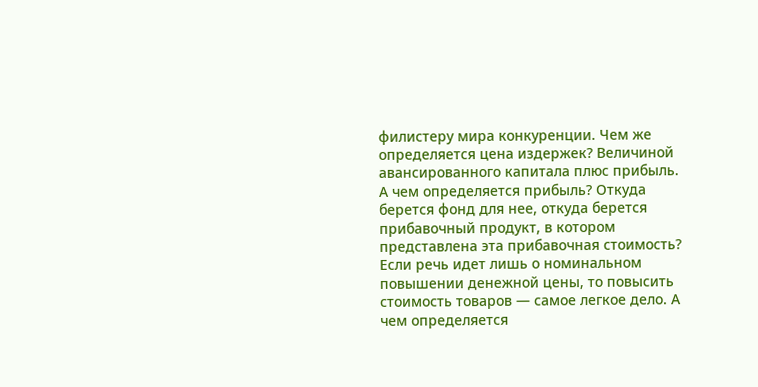филистеру мира конкуренции. Чем же определяется цена издержек? Величиной авансированного капитала плюс прибыль. А чем определяется прибыль? Откуда берется фонд для нее, откуда берется прибавочный продукт, в котором представлена эта прибавочная стоимость? Если речь идет лишь о номинальном повышении денежной цены, то повысить стоимость товаров — самое легкое дело. А чем определяется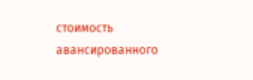стоимость авансированного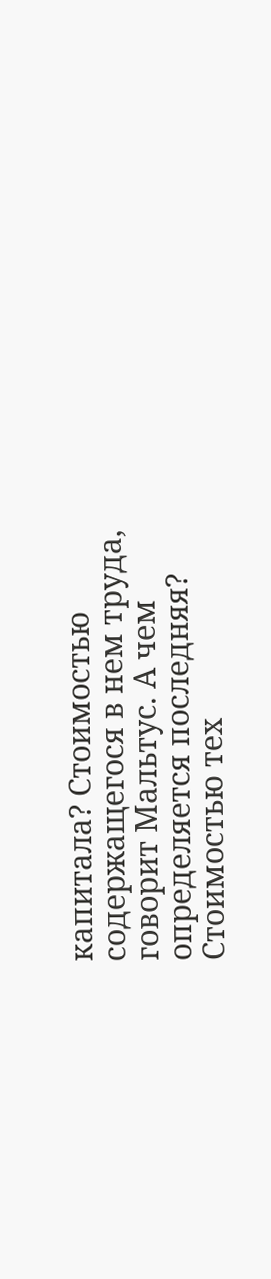капитала? Стоимостью содержащегося в нем труда, говорит Мальтус. А чем определяется последняя? Стоимостью тех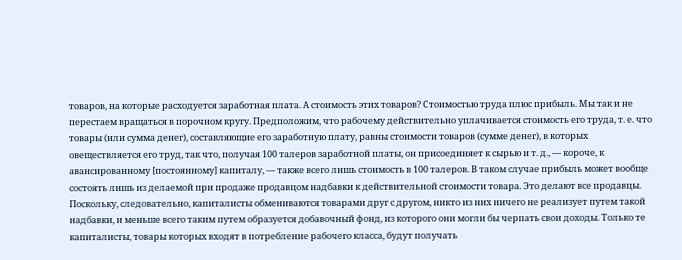товаров, на которые расходуется заработная плата. А стоимость этих товаров? Стоимостью труда плюс прибыль. Мы так и не перестаем вращаться в порочном кругу. Предположим, что рабочему действительно уплачивается стоимость его труда, т. е. что товары (или сумма денег), составляющие его заработную плату, равны стоимости товаров (сумме денег), в которых овеществляется его труд, так что, получая 100 талеров заработной платы, он присоединяет к сырью и т. д., — короче, к авансированному [постоянному] капиталу, — также всего лишь стоимость в 100 талеров. В таком случае прибыль может вообще состоять лишь из делаемой при продаже продавцом надбавки к действительной стоимости товара. Это делают все продавцы. Поскольку, следовательно, капиталисты обмениваются товарами друг с другом, никто из них ничего не реализует путем такой надбавки, и меньше всего таким путем образуется добавочный фонд, из которого они могли бы черпать свои доходы. Только те капиталисты, товары которых входят в потребление рабочего класса, будут получать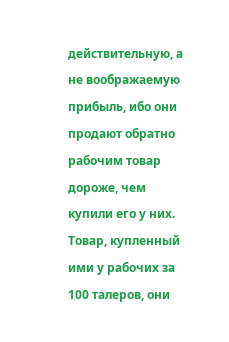действительную, а не воображаемую прибыль, ибо они продают обратно рабочим товар дороже, чем купили его у них. Товар, купленный ими у рабочих за 100 талеров, они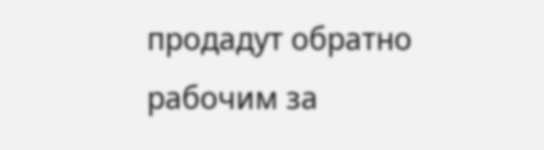продадут обратно рабочим за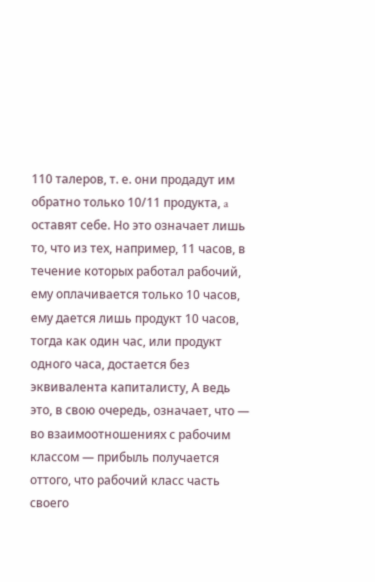110 талеров, т. е. они продадут им обратно только 10/11 продукта, a оставят себе. Но это означает лишь то, что из тех, например, 11 часов, в течение которых работал рабочий, ему оплачивается только 10 часов, ему дается лишь продукт 10 часов, тогда как один час, или продукт одного часа, достается без эквивалента капиталисту, А ведь это, в свою очередь, означает, что — во взаимоотношениях с рабочим классом — прибыль получается оттого, что рабочий класс часть своего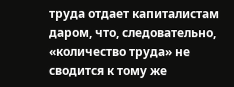труда отдает капиталистам даром, что, следовательно, «количество труда» не сводится к тому же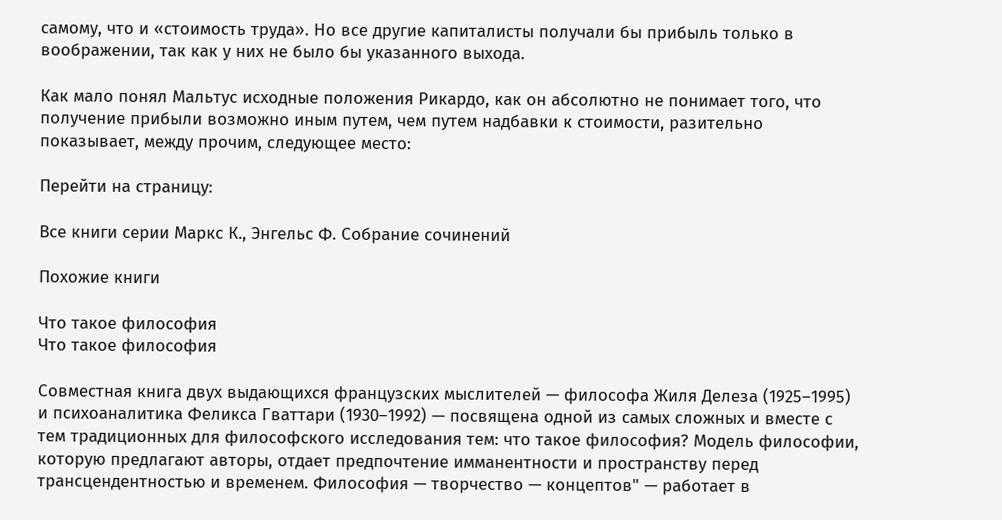самому, что и «стоимость труда». Но все другие капиталисты получали бы прибыль только в воображении, так как у них не было бы указанного выхода.

Как мало понял Мальтус исходные положения Рикардо, как он абсолютно не понимает того, что получение прибыли возможно иным путем, чем путем надбавки к стоимости, разительно показывает, между прочим, следующее место:

Перейти на страницу:

Все книги серии Маркс К., Энгельс Ф. Собрание сочинений

Похожие книги

Что такое философия
Что такое философия

Совместная книга двух выдающихся французских мыслителей — философа Жиля Делеза (1925–1995) и психоаналитика Феликса Гваттари (1930–1992) — посвящена одной из самых сложных и вместе с тем традиционных для философского исследования тем: что такое философия? Модель философии, которую предлагают авторы, отдает предпочтение имманентности и пространству перед трансцендентностью и временем. Философия — творчество — концептов" — работает в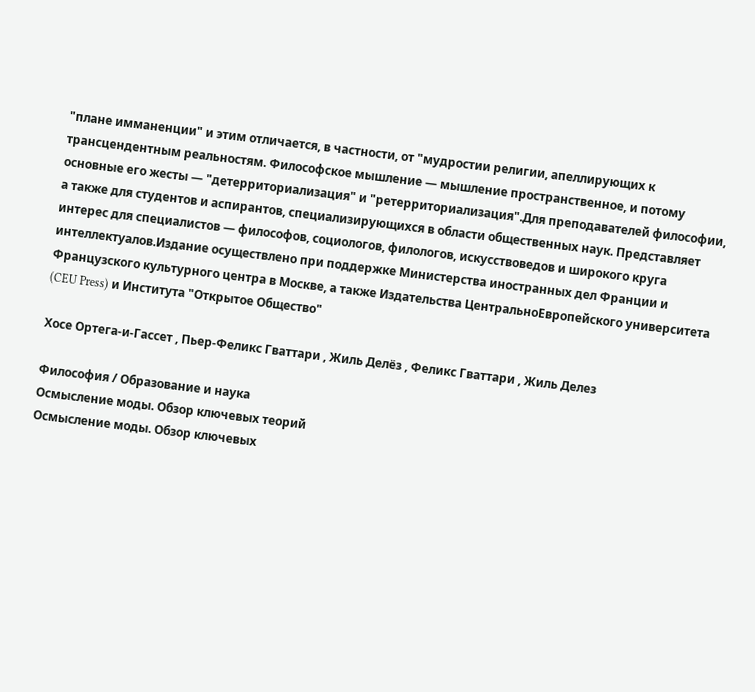"плане имманенции" и этим отличается, в частности, от "мудростии религии, апеллирующих к трансцендентным реальностям. Философское мышление — мышление пространственное, и потому основные его жесты — "детерриториализация" и "ретерриториализация".Для преподавателей философии, а также для студентов и аспирантов, специализирующихся в области общественных наук. Представляет интерес для специалистов — философов, социологов, филологов, искусствоведов и широкого круга интеллектуалов.Издание осуществлено при поддержке Министерства иностранных дел Франции и Французского культурного центра в Москве, а также Издательства ЦентральноЕвропейского университета (CEU Press) и Института "Открытое Общество"

Хосе Ортега-и-Гассет , Пьер-Феликс Гваттари , Жиль Делёз , Феликс Гваттари , Жиль Делез

Философия / Образование и наука
Осмысление моды. Обзор ключевых теорий
Осмысление моды. Обзор ключевых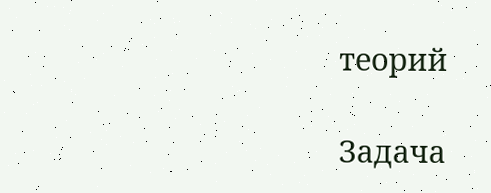теорий

Задача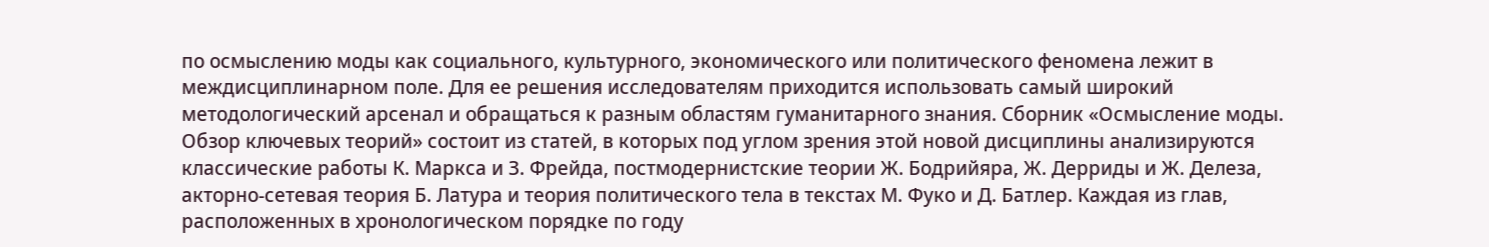по осмыслению моды как социального, культурного, экономического или политического феномена лежит в междисциплинарном поле. Для ее решения исследователям приходится использовать самый широкий методологический арсенал и обращаться к разным областям гуманитарного знания. Сборник «Осмысление моды. Обзор ключевых теорий» состоит из статей, в которых под углом зрения этой новой дисциплины анализируются классические работы К. Маркса и З. Фрейда, постмодернистские теории Ж. Бодрийяра, Ж. Дерриды и Ж. Делеза, акторно-сетевая теория Б. Латура и теория политического тела в текстах М. Фуко и Д. Батлер. Каждая из глав, расположенных в хронологическом порядке по году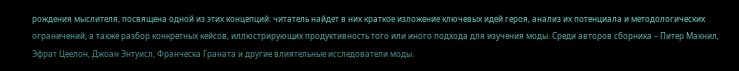рождения мыслителя, посвящена одной из этих концепций: читатель найдет в них краткое изложение ключевых идей героя, анализ их потенциала и методологических ограничений, а также разбор конкретных кейсов, иллюстрирующих продуктивность того или иного подхода для изучения моды. Среди авторов сборника – Питер Макнил, Эфрат Цеелон, Джоан Энтуисл, Франческа Граната и другие влиятельные исследователи моды.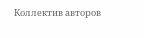Коллектив авторов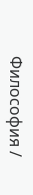Философия /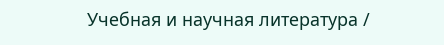Учебная и научная литература /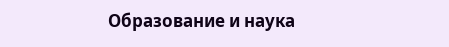Образование и наука